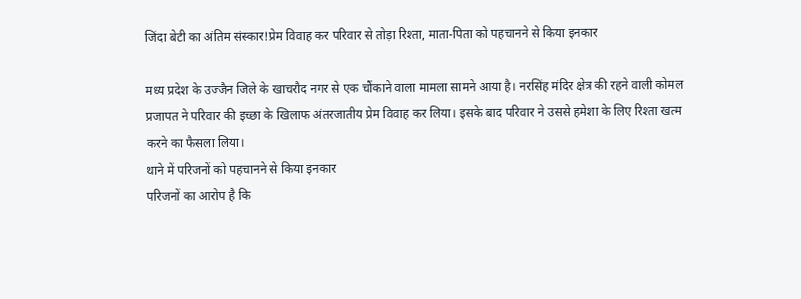जिंदा बेटी का अंतिम संस्कार!प्रेम विवाह कर परिवार से तोड़ा रिश्ता, माता-पिता को पहचानने से किया इनकार

मध्य प्रदेश के उज्जैन जिले के खाचरौद नगर से एक चौंकाने वाला मामला सामने आया है। नरसिंह मंदिर क्षेत्र की रहने वाली कोमल प्रजापत ने परिवार की इच्छा के खिलाफ अंतरजातीय प्रेम विवाह कर लिया। इसके बाद परिवार ने उससे हमेशा के लिए रिश्ता खत्म करने का फैसला लिया।
थाने में परिजनों को पहचानने से किया इनकार
परिजनों का आरोप है कि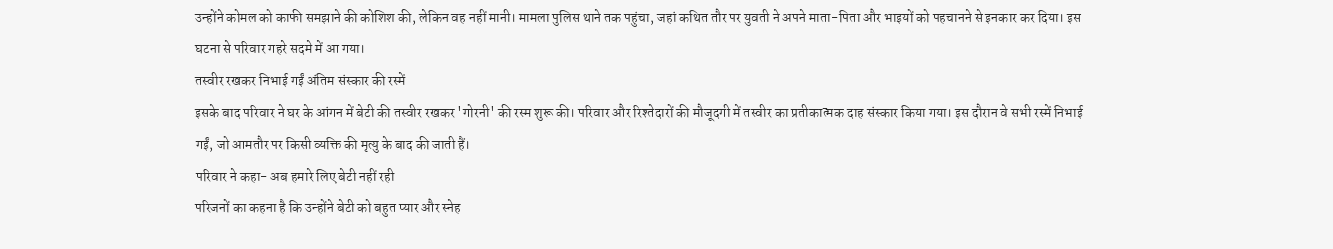उन्होंने कोमल को काफी समझाने की कोशिश की, लेकिन वह नहीं मानी। मामला पुलिस थाने तक पहुंचा, जहां कथित तौर पर युवती ने अपने माता-पिता और भाइयों को पहचानने से इनकार कर दिया। इस घटना से परिवार गहरे सदमे में आ गया।
तस्वीर रखकर निभाई गईं अंतिम संस्कार की रस्में
इसके बाद परिवार ने घर के आंगन में बेटी की तस्वीर रखकर 'गोरनी' की रस्म शुरू की। परिवार और रिश्तेदारों की मौजूदगी में तस्वीर का प्रतीकात्मक दाह संस्कार किया गया। इस दौरान वे सभी रस्में निभाई गईं, जो आमतौर पर किसी व्यक्ति की मृत्यु के बाद की जाती हैं।
परिवार ने कहा- अब हमारे लिए बेटी नहीं रही
परिजनों का कहना है कि उन्होंने बेटी को बहुत प्यार और स्नेह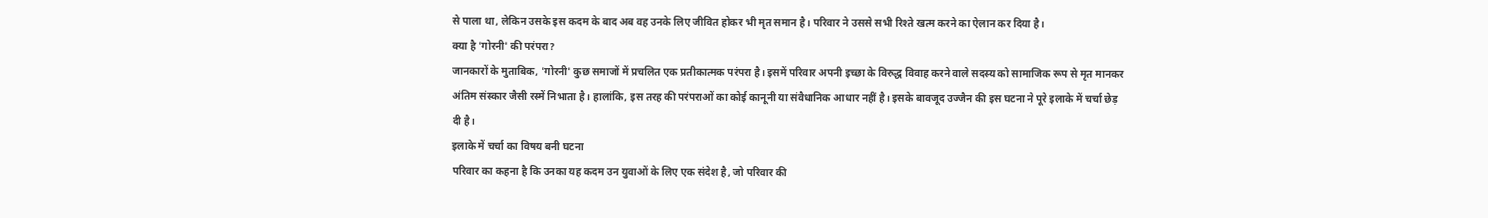से पाला था, लेकिन उसके इस कदम के बाद अब वह उनके लिए जीवित होकर भी मृत समान है। परिवार ने उससे सभी रिश्ते खत्म करने का ऐलान कर दिया है।
क्या है 'गोरनी' की परंपरा?
जानकारों के मुताबिक, 'गोरनी' कुछ समाजों में प्रचलित एक प्रतीकात्मक परंपरा है। इसमें परिवार अपनी इच्छा के विरुद्ध विवाह करने वाले सदस्य को सामाजिक रूप से मृत मानकर अंतिम संस्कार जैसी रस्में निभाता है। हालांकि, इस तरह की परंपराओं का कोई कानूनी या संवैधानिक आधार नहीं है। इसके बावजूद उज्जैन की इस घटना ने पूरे इलाके में चर्चा छेड़ दी है।
इलाके में चर्चा का विषय बनी घटना
परिवार का कहना है कि उनका यह कदम उन युवाओं के लिए एक संदेश है, जो परिवार की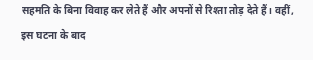सहमति के बिना विवाह कर लेते हैं और अपनों से रिश्ता तोड़ देते हैं। वहीं, इस घटना के बाद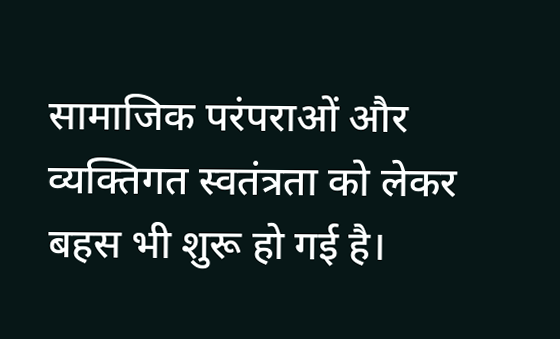सामाजिक परंपराओं और व्यक्तिगत स्वतंत्रता को लेकर बहस भी शुरू हो गई है।